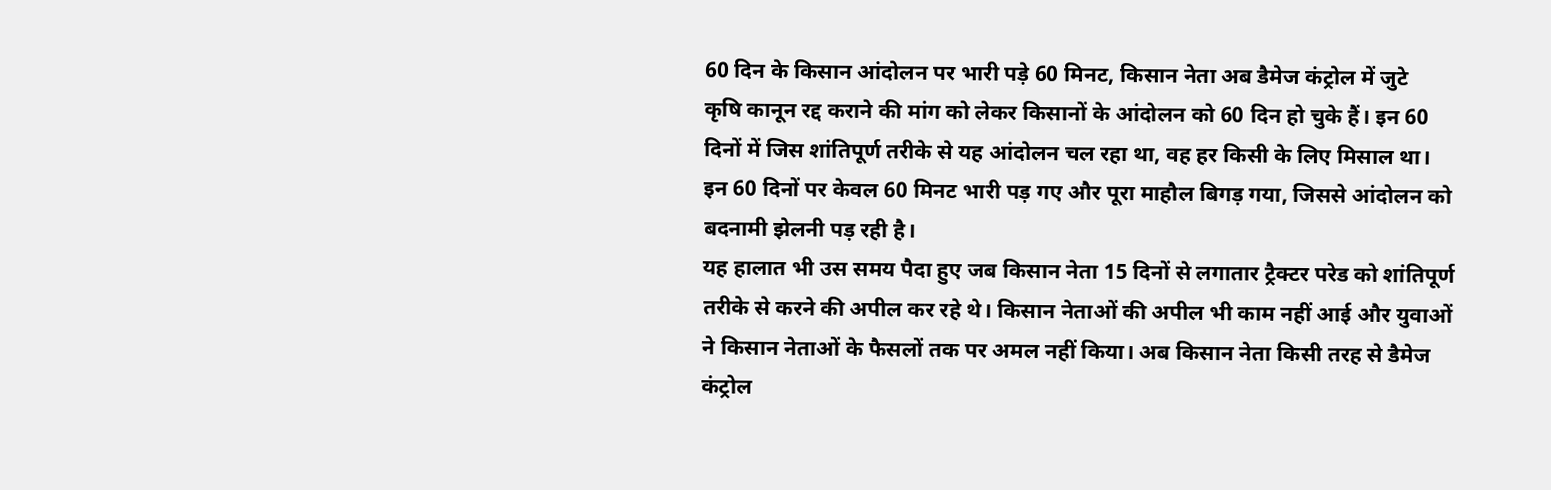60 दिन के किसान आंदोलन पर भारी पड़े 60 मिनट, किसान नेता अब डैमेज कंट्रोल में जुटे
कृषि कानून रद्द कराने की मांग को लेकर किसानों के आंदोलन को 60 दिन हो चुके हैं। इन 60 दिनों में जिस शांतिपूर्ण तरीके से यह आंदोलन चल रहा था, वह हर किसी के लिए मिसाल था। इन 60 दिनों पर केवल 60 मिनट भारी पड़ गए और पूरा माहौल बिगड़ गया, जिससे आंदोलन को बदनामी झेलनी पड़ रही है।
यह हालात भी उस समय पैदा हुए जब किसान नेता 15 दिनों से लगातार ट्रैक्टर परेड को शांतिपूर्ण तरीके से करने की अपील कर रहे थे। किसान नेताओं की अपील भी काम नहीं आई और युवाओं ने किसान नेताओं के फैसलों तक पर अमल नहीं किया। अब किसान नेता किसी तरह से डैमेज कंट्रोल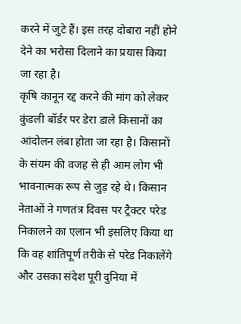करने में जुटे हैं। इस तरह दोबारा नहीं होने देने का भरोसा दिलाने का प्रयास किया जा रहा है।
कृषि कानून रद्द करने की मांग को लेकर कुंडली बॉर्डर पर डेरा डाले किसानों का आंदोलन लंबा होता जा रहा है। किसानों के संयम की वजह से ही आम लोग भी भावनात्मक रूप से जुड़ रहे थे। किसान नेताओं ने गणतंत्र दिवस पर ट्रैक्टर परेड निकालने का एलान भी इसलिए किया था कि वह शांतिपूर्ण तरीके से परेड निकालेंगे और उसका संदेश पूरी दुनिया में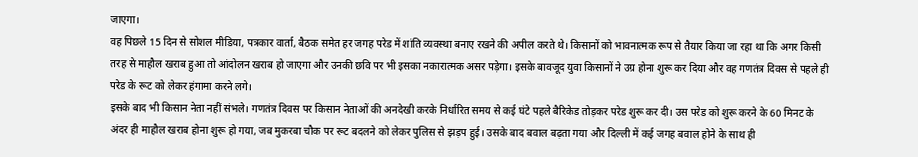जाएगा।
वह पिछले 15 दिन से सोशल मीडिया, पत्रकार वार्ता, बैठक समेत हर जगह परेड में शांति व्यवस्था बनाए रखने की अपील करते थे। किसानों को भावनात्मक रूप से तैयार किया जा रहा था कि अगर किसी तरह से माहौल खराब हुआ तो आंदोलन खराब हो जाएगा और उनकी छवि पर भी इसका नकारात्मक असर पड़ेगा। इसके बावजूद युवा किसानों ने उग्र होना शुरू कर दिया और वह गणतंत्र दिवस से पहले ही परेड के रूट को लेकर हंगामा करने लगे।
इसके बाद भी किसान नेता नहीं संभले। गणतंत्र दिवस पर किसान नेताओं की अनदेखी करके निर्धारित समय से कई घंटे पहले बैरिकेड तोड़कर परेड शुरू कर दी। उस परेड को शुरू करने के 60 मिनट के अंदर ही माहौल खराब होना शुरू हो गया, जब मुकरबा चौक पर रूट बदलने को लेकर पुलिस से झड़प हुई। उसके बाद बवाल बढ़ता गया और दिल्ली में कई जगह बवाल होने के साथ ही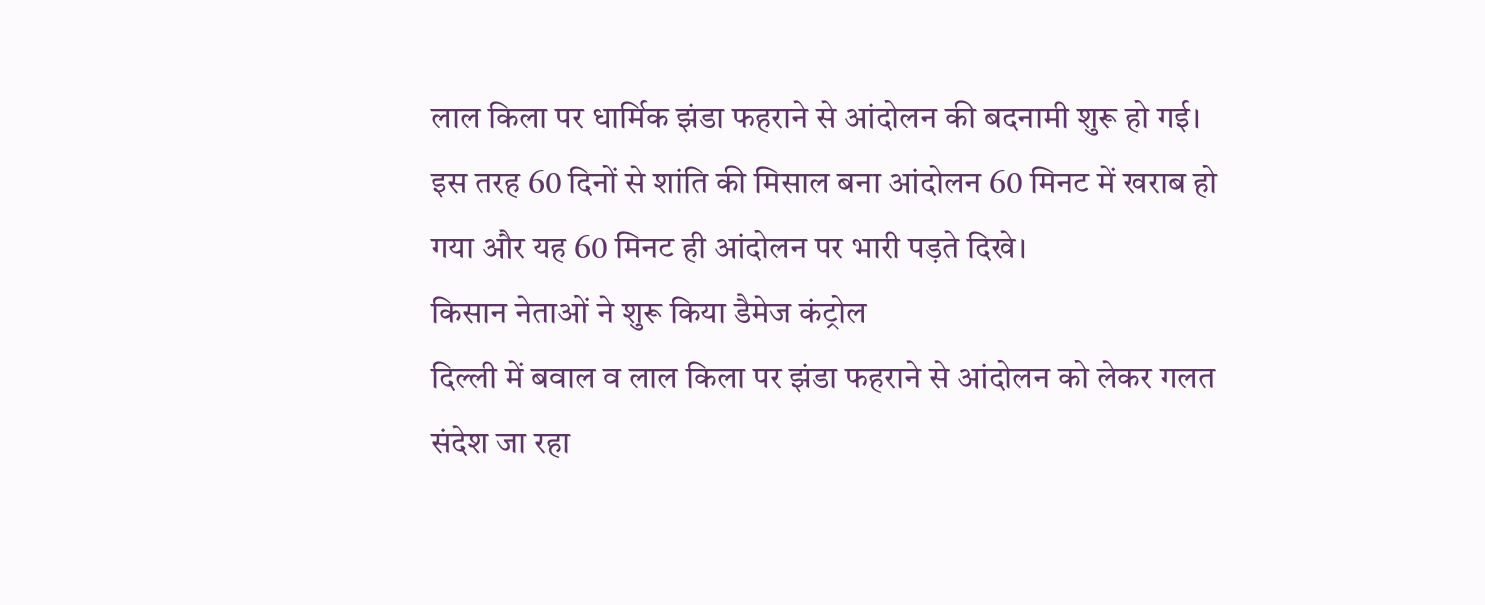लाल किला पर धार्मिक झंडा फहराने से आंदोलन की बदनामी शुरू हो गई। इस तरह 60 दिनों से शांति की मिसाल बना आंदोलन 60 मिनट में खराब हो गया और यह 60 मिनट ही आंदोलन पर भारी पड़ते दिखे।
किसान नेताओं ने शुरू किया डैमेज कंट्रोल
दिल्ली में बवाल व लाल किला पर झंडा फहराने से आंदोलन को लेकर गलत संदेश जा रहा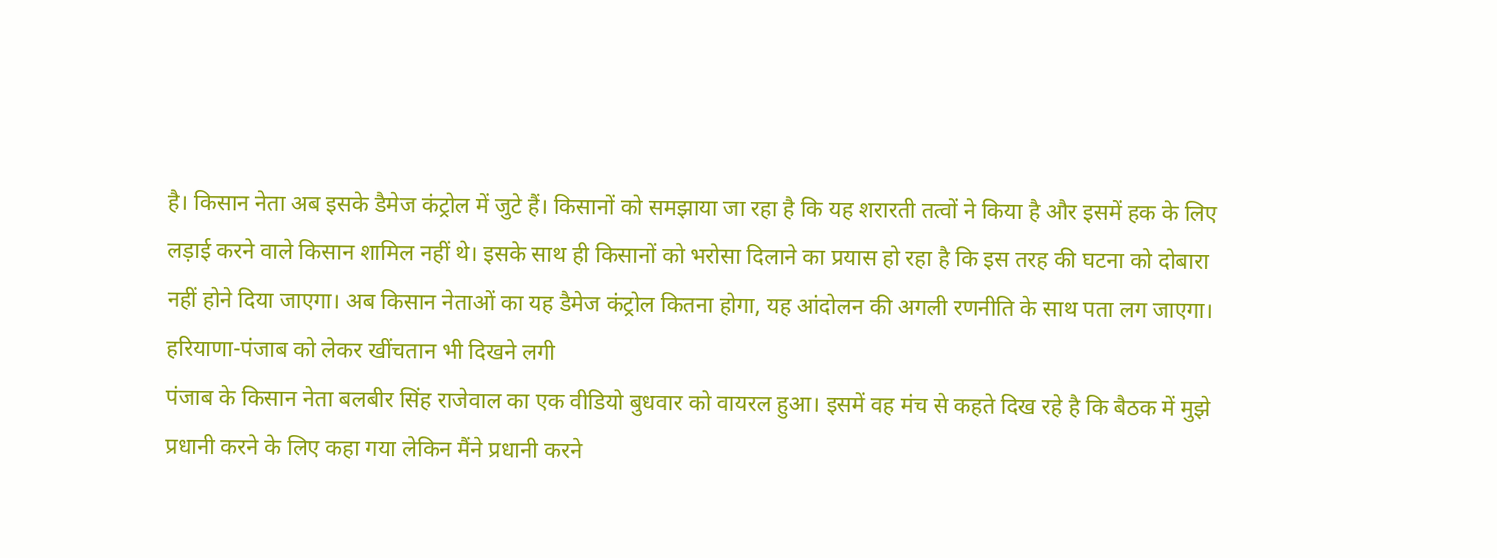है। किसान नेता अब इसके डैमेज कंट्रोल में जुटे हैं। किसानों को समझाया जा रहा है कि यह शरारती तत्वों ने किया है और इसमें हक के लिए लड़ाई करने वाले किसान शामिल नहीं थे। इसके साथ ही किसानों को भरोसा दिलाने का प्रयास हो रहा है कि इस तरह की घटना को दोबारा नहीं होने दिया जाएगा। अब किसान नेताओं का यह डैमेज कंट्रोल कितना होगा, यह आंदोलन की अगली रणनीति के साथ पता लग जाएगा।
हरियाणा-पंजाब को लेकर खींचतान भी दिखने लगी
पंजाब के किसान नेता बलबीर सिंह राजेवाल का एक वीडियो बुधवार को वायरल हुआ। इसमें वह मंच से कहते दिख रहे है कि बैठक में मुझे प्रधानी करने के लिए कहा गया लेकिन मैंने प्रधानी करने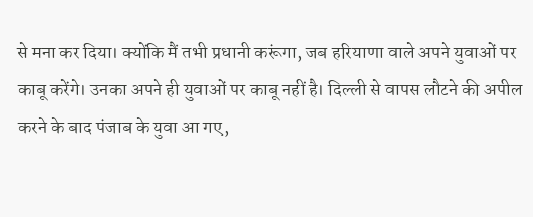से मना कर दिया। क्योंकि मैं तभी प्रधानी करूंगा, जब हरियाणा वाले अपने युवाओं पर काबू करेंगे। उनका अपने ही युवाओं पर काबू नहीं है। दिल्ली से वापस लौटने की अपील करने के बाद पंजाब के युवा आ गए,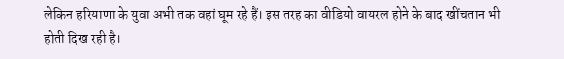लेकिन हरियाणा के युवा अभी तक वहां घूम रहे हैं। इस तरह का वीडियो वायरल होने के बाद खींचतान भी होती दिख रही है।